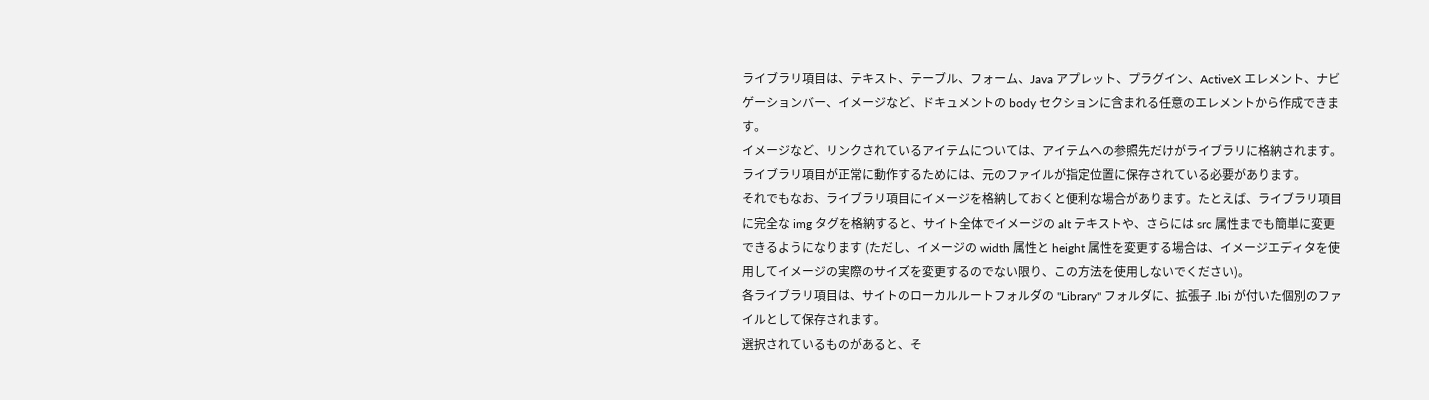ライブラリ項目は、テキスト、テーブル、フォーム、Java アプレット、プラグイン、ActiveX エレメント、ナビゲーションバー、イメージなど、ドキュメントの body セクションに含まれる任意のエレメントから作成できます。
イメージなど、リンクされているアイテムについては、アイテムへの参照先だけがライブラリに格納されます。ライブラリ項目が正常に動作するためには、元のファイルが指定位置に保存されている必要があります。
それでもなお、ライブラリ項目にイメージを格納しておくと便利な場合があります。たとえば、ライブラリ項目に完全な img タグを格納すると、サイト全体でイメージの alt テキストや、さらには src 属性までも簡単に変更できるようになります (ただし、イメージの width 属性と height 属性を変更する場合は、イメージエディタを使用してイメージの実際のサイズを変更するのでない限り、この方法を使用しないでください)。
各ライブラリ項目は、サイトのローカルルートフォルダの "Library" フォルダに、拡張子 .lbi が付いた個別のファイルとして保存されます。
選択されているものがあると、そ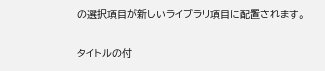の選択項目が新しいライブラリ項目に配置されます。


タイトルの付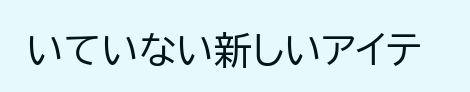いていない新しいアイテ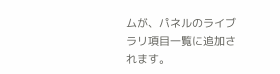ムが、パネルのライブラリ項目一覧に追加されます。